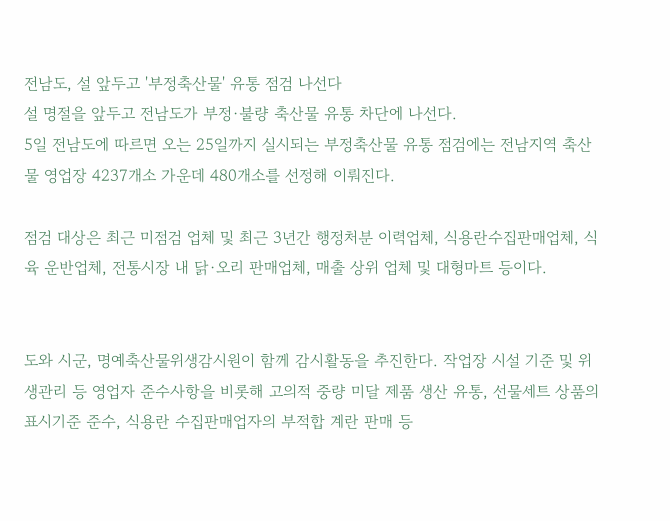전남도, 설 앞두고 '부정축산물' 유통 점검 나선다
설 명절을 앞두고 전남도가 부정·불량 축산물 유통 차단에 나선다.
5일 전남도에 따르면 오는 25일까지 실시되는 부정축산물 유통 점검에는 전남지역 축산물 영업장 4237개소 가운데 480개소를 선정해 이뤄진다.

점검 대상은 최근 미점검 업체 및 최근 3년간 행정처분 이력업체, 식용란수집판매업체, 식육 운반업체, 전통시장 내 닭·오리 판매업체, 매출 상위 업체 및 대형마트 등이다.


도와 시군, 명예축산물위생감시원이 함께 감시활동을 추진한다. 작업장 시설 기준 및 위생관리 등 영업자 준수사항을 비롯해 고의적 중량 미달 제품 생산 유통, 선물세트 상품의 표시기준 준수, 식용란 수집판매업자의 부적합 계란 판매 등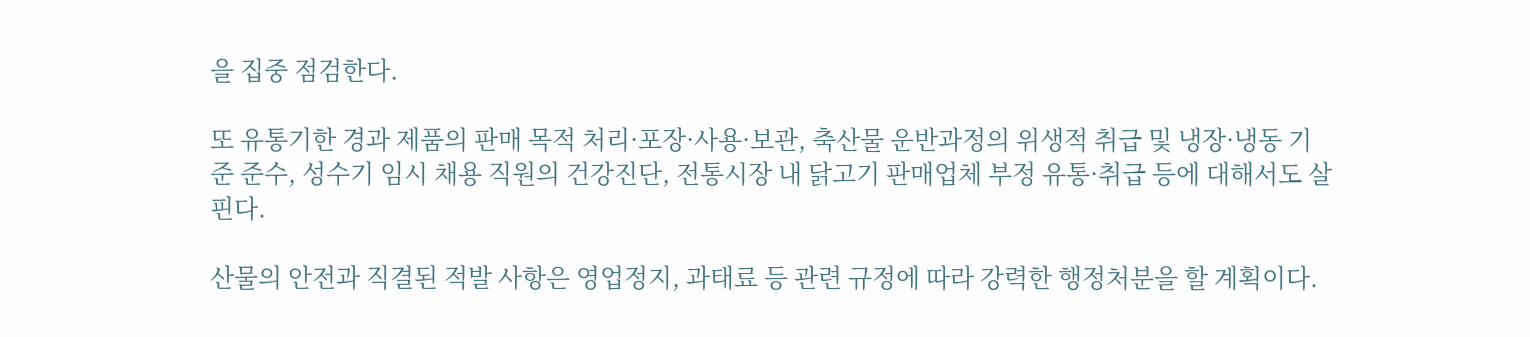을 집중 점검한다.

또 유통기한 경과 제품의 판매 목적 처리·포장·사용·보관, 축산물 운반과정의 위생적 취급 및 냉장·냉동 기준 준수, 성수기 임시 채용 직원의 건강진단, 전통시장 내 닭고기 판매업체 부정 유통·취급 등에 대해서도 살핀다.

산물의 안전과 직결된 적발 사항은 영업정지, 과태료 등 관련 규정에 따라 강력한 행정처분을 할 계획이다.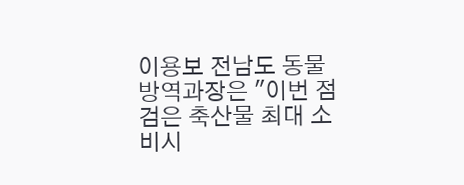이용보 전남도 동물방역과장은 "이번 점검은 축산물 최대 소비시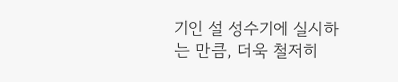기인 설 성수기에 실시하는 만큼, 더욱 철저히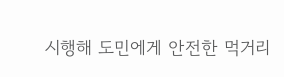시행해 도민에게 안전한 먹거리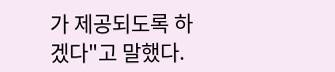가 제공되도록 하겠다"고 말했다.